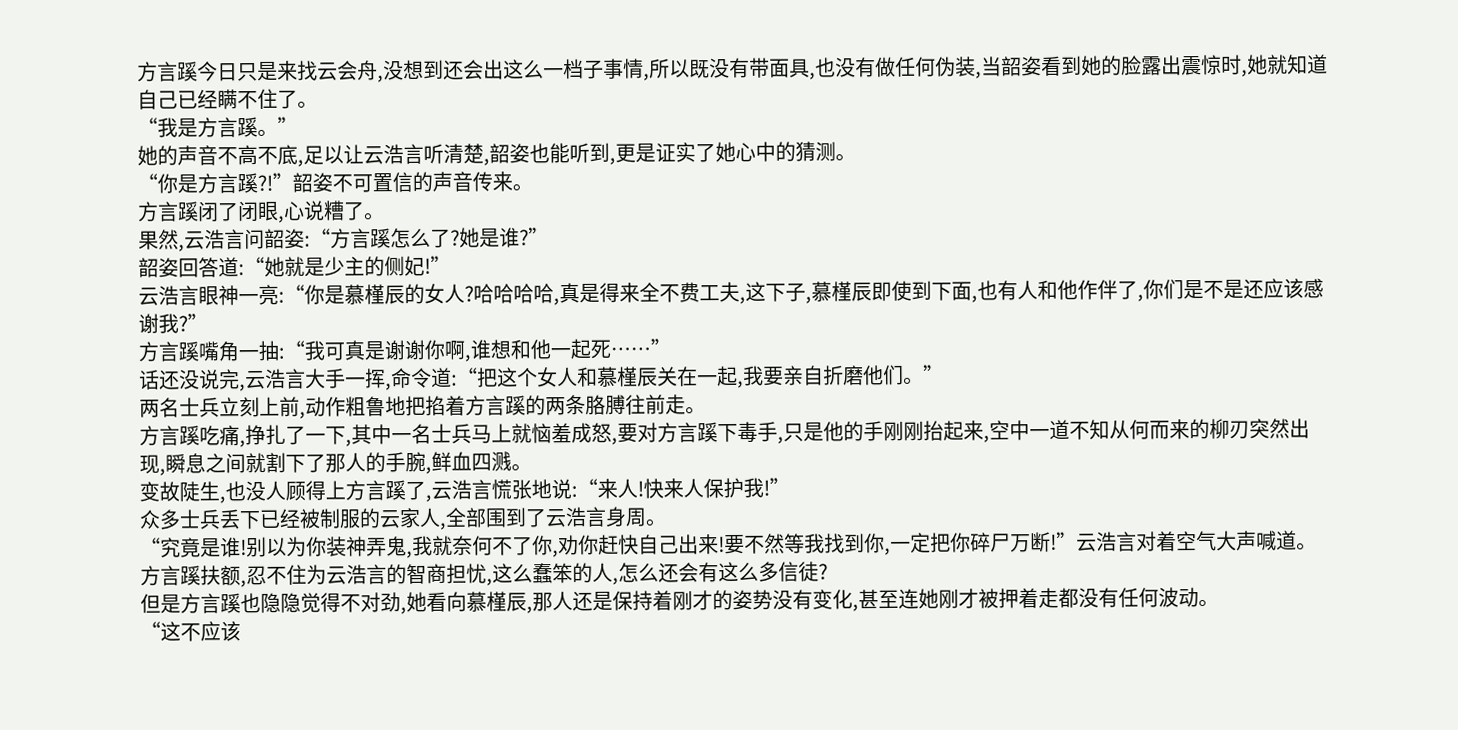方言蹊今日只是来找云会舟,没想到还会出这么一档子事情,所以既没有带面具,也没有做任何伪装,当韶姿看到她的脸露出震惊时,她就知道自己已经瞒不住了。
“我是方言蹊。”
她的声音不高不底,足以让云浩言听清楚,韶姿也能听到,更是证实了她心中的猜测。
“你是方言蹊?!”韶姿不可置信的声音传来。
方言蹊闭了闭眼,心说糟了。
果然,云浩言问韶姿:“方言蹊怎么了?她是谁?”
韶姿回答道:“她就是少主的侧妃!”
云浩言眼神一亮:“你是慕槿辰的女人?哈哈哈哈,真是得来全不费工夫,这下子,慕槿辰即使到下面,也有人和他作伴了,你们是不是还应该感谢我?”
方言蹊嘴角一抽:“我可真是谢谢你啊,谁想和他一起死……”
话还没说完,云浩言大手一挥,命令道:“把这个女人和慕槿辰关在一起,我要亲自折磨他们。”
两名士兵立刻上前,动作粗鲁地把掐着方言蹊的两条胳膊往前走。
方言蹊吃痛,挣扎了一下,其中一名士兵马上就恼羞成怒,要对方言蹊下毒手,只是他的手刚刚抬起来,空中一道不知从何而来的柳刃突然出现,瞬息之间就割下了那人的手腕,鲜血四溅。
变故陡生,也没人顾得上方言蹊了,云浩言慌张地说:“来人!快来人保护我!”
众多士兵丢下已经被制服的云家人,全部围到了云浩言身周。
“究竟是谁!别以为你装神弄鬼,我就奈何不了你,劝你赶快自己出来!要不然等我找到你,一定把你碎尸万断!”云浩言对着空气大声喊道。
方言蹊扶额,忍不住为云浩言的智商担忧,这么蠢笨的人,怎么还会有这么多信徒?
但是方言蹊也隐隐觉得不对劲,她看向慕槿辰,那人还是保持着刚才的姿势没有变化,甚至连她刚才被押着走都没有任何波动。
“这不应该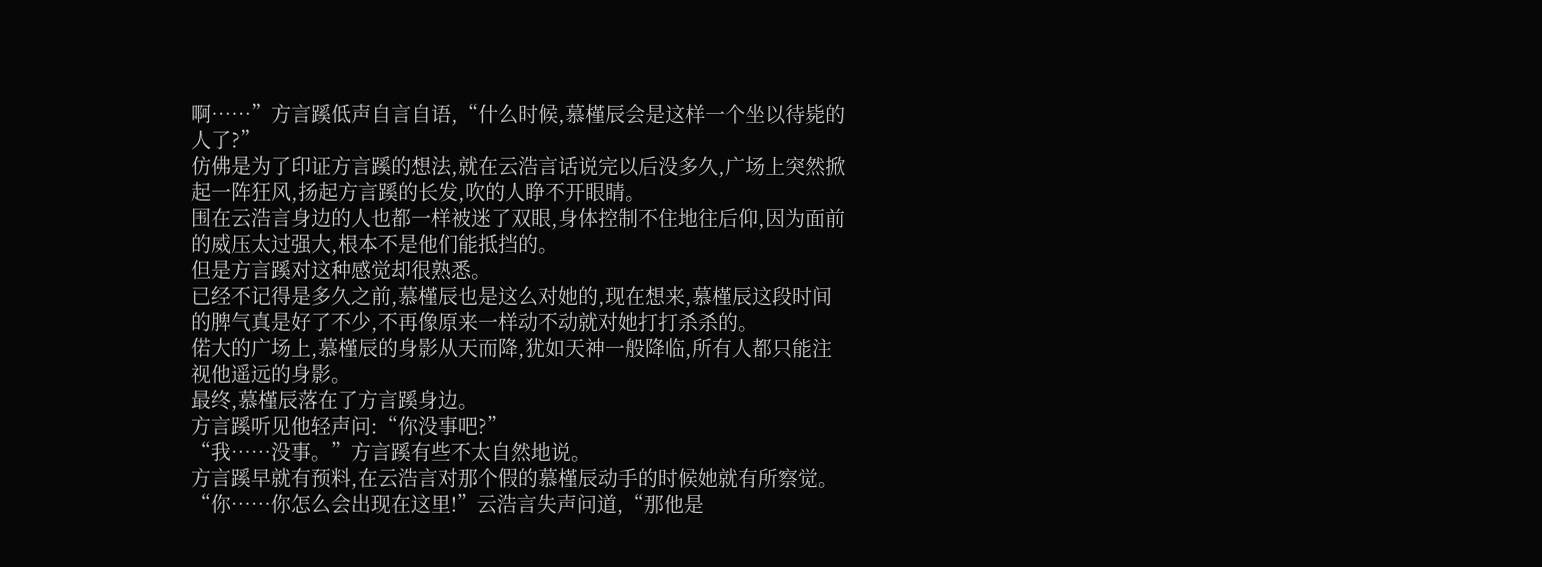啊……”方言蹊低声自言自语,“什么时候,慕槿辰会是这样一个坐以待毙的人了?”
仿佛是为了印证方言蹊的想法,就在云浩言话说完以后没多久,广场上突然掀起一阵狂风,扬起方言蹊的长发,吹的人睁不开眼睛。
围在云浩言身边的人也都一样被迷了双眼,身体控制不住地往后仰,因为面前的威压太过强大,根本不是他们能抵挡的。
但是方言蹊对这种感觉却很熟悉。
已经不记得是多久之前,慕槿辰也是这么对她的,现在想来,慕槿辰这段时间的脾气真是好了不少,不再像原来一样动不动就对她打打杀杀的。
偌大的广场上,慕槿辰的身影从天而降,犹如天神一般降临,所有人都只能注视他遥远的身影。
最终,慕槿辰落在了方言蹊身边。
方言蹊听见他轻声问:“你没事吧?”
“我……没事。”方言蹊有些不太自然地说。
方言蹊早就有预料,在云浩言对那个假的慕槿辰动手的时候她就有所察觉。
“你……你怎么会出现在这里!”云浩言失声问道,“那他是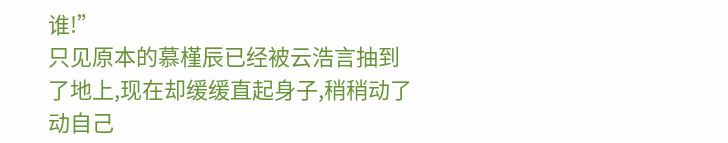谁!”
只见原本的慕槿辰已经被云浩言抽到了地上,现在却缓缓直起身子,稍稍动了动自己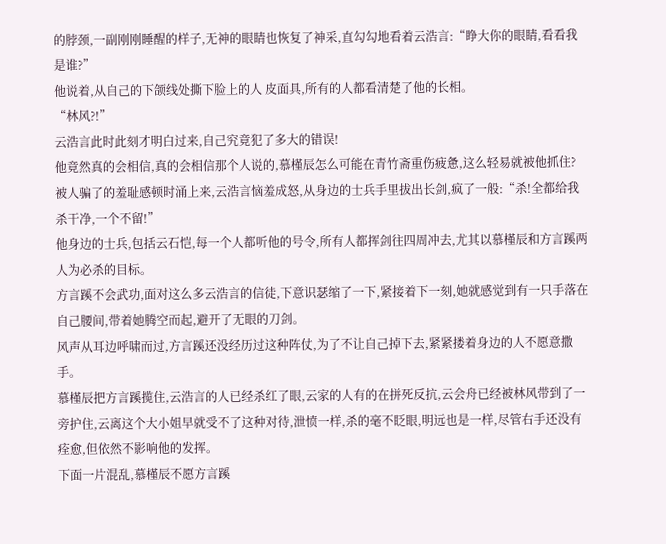的脖颈,一副刚刚睡醒的样子,无神的眼睛也恢复了神采,直勾勾地看着云浩言:“睁大你的眼睛,看看我是谁?”
他说着,从自己的下颌线处撕下脸上的人 皮面具,所有的人都看清楚了他的长相。
“林风?!”
云浩言此时此刻才明白过来,自己究竟犯了多大的错误!
他竟然真的会相信,真的会相信那个人说的,慕槿辰怎么可能在青竹斋重伤疲惫,这么轻易就被他抓住?
被人骗了的羞耻感顿时涌上来,云浩言恼羞成怒,从身边的士兵手里拔出长剑,疯了一般:“杀!全都给我杀干净,一个不留!”
他身边的士兵,包括云石恺,每一个人都听他的号令,所有人都挥剑往四周冲去,尤其以慕槿辰和方言蹊两人为必杀的目标。
方言蹊不会武功,面对这么多云浩言的信徒,下意识瑟缩了一下,紧接着下一刻,她就感觉到有一只手落在自己腰间,带着她腾空而起,避开了无眼的刀剑。
风声从耳边呼啸而过,方言蹊还没经历过这种阵仗,为了不让自己掉下去,紧紧搂着身边的人不愿意撒手。
慕槿辰把方言蹊揽住,云浩言的人已经杀红了眼,云家的人有的在拼死反抗,云会舟已经被林风带到了一旁护住,云离这个大小姐早就受不了这种对待,泄愤一样,杀的毫不眨眼,明远也是一样,尽管右手还没有痊愈,但依然不影响他的发挥。
下面一片混乱,慕槿辰不愿方言蹊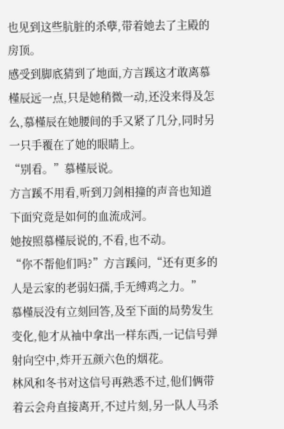也见到这些肮脏的杀孽,带着她去了主殿的房顶。
感受到脚底猜到了地面,方言蹊这才敢离慕槿辰远一点,只是她稍微一动,还没来得及怎么,慕槿辰在她腰间的手又紧了几分,同时另一只手覆在了她的眼睛上。
“别看。”慕槿辰说。
方言蹊不用看,听到刀剑相撞的声音也知道下面究竟是如何的血流成河。
她按照慕槿辰说的,不看,也不动。
“你不帮他们吗?”方言蹊问,“还有更多的人是云家的老弱妇孺,手无缚鸡之力。”
慕槿辰没有立刻回答,及至下面的局势发生变化,他才从袖中拿出一样东西,一记信号弹射向空中,炸开五颜六色的烟花。
林风和冬书对这信号再熟悉不过,他们俩带着云会舟直接离开,不过片刻,另一队人马杀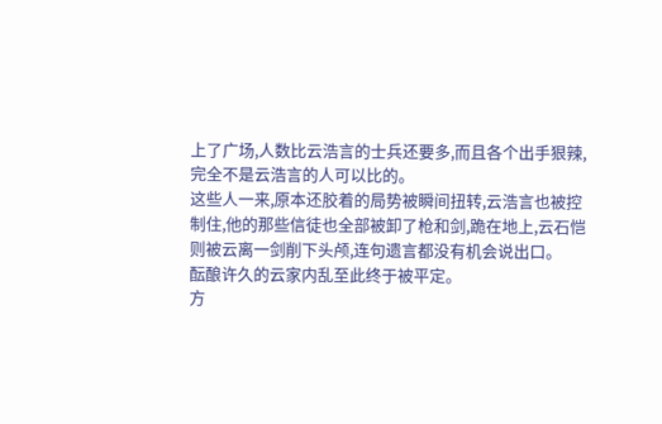上了广场,人数比云浩言的士兵还要多,而且各个出手狠辣,完全不是云浩言的人可以比的。
这些人一来,原本还胶着的局势被瞬间扭转,云浩言也被控制住,他的那些信徒也全部被卸了枪和剑,跪在地上,云石恺则被云离一剑削下头颅,连句遗言都没有机会说出口。
酝酿许久的云家内乱至此终于被平定。
方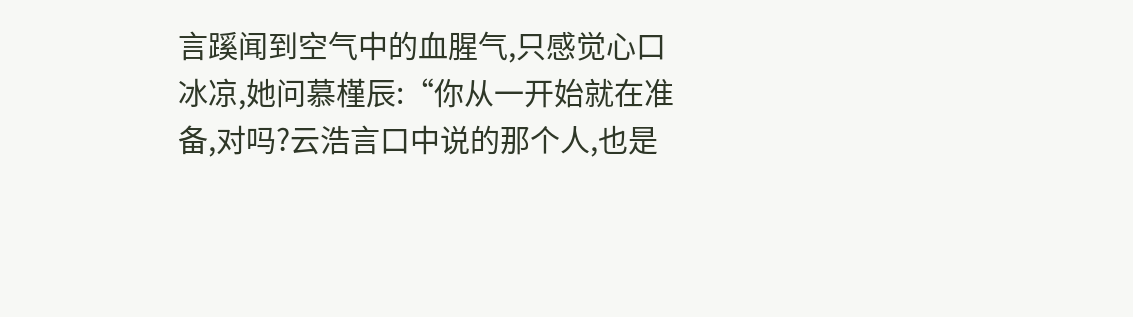言蹊闻到空气中的血腥气,只感觉心口冰凉,她问慕槿辰:“你从一开始就在准备,对吗?云浩言口中说的那个人,也是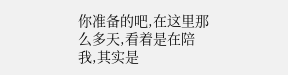你准备的吧,在这里那么多天,看着是在陪我,其实是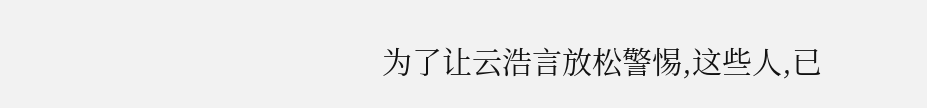为了让云浩言放松警惕,这些人,已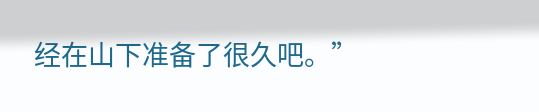经在山下准备了很久吧。”